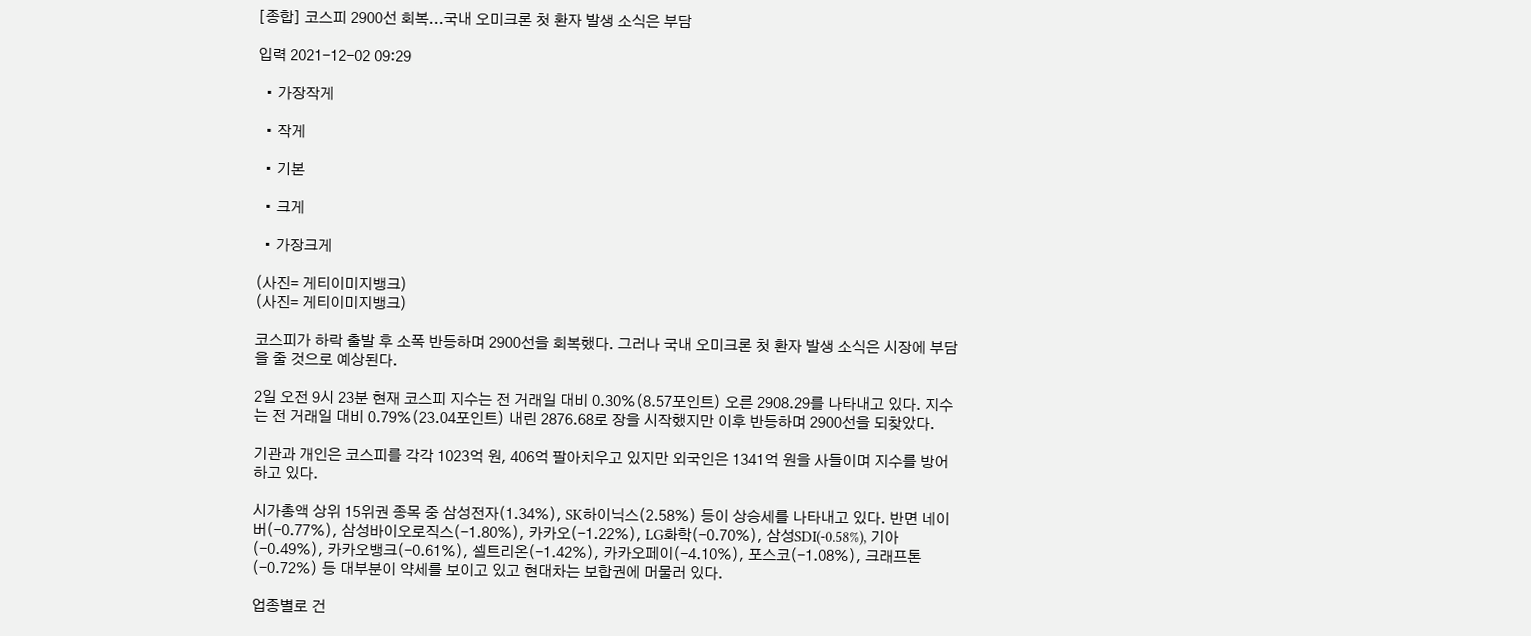[종합] 코스피 2900선 회복...국내 오미크론 첫 환자 발생 소식은 부담

입력 2021-12-02 09:29

  • 가장작게

  • 작게

  • 기본

  • 크게

  • 가장크게

(사진= 게티이미지뱅크)
(사진= 게티이미지뱅크)

코스피가 하락 출발 후 소폭 반등하며 2900선을 회복했다. 그러나 국내 오미크론 첫 환자 발생 소식은 시장에 부담을 줄 것으로 예상된다.

2일 오전 9시 23분 현재 코스피 지수는 전 거래일 대비 0.30%(8.57포인트) 오른 2908.29를 나타내고 있다. 지수는 전 거래일 대비 0.79%(23.04포인트) 내린 2876.68로 장을 시작했지만 이후 반등하며 2900선을 되찾았다.

기관과 개인은 코스피를 각각 1023억 원, 406억 팔아치우고 있지만 외국인은 1341억 원을 사들이며 지수를 방어하고 있다.

시가총액 상위 15위권 종목 중 삼성전자(1.34%), SK하이닉스(2.58%) 등이 상승세를 나타내고 있다. 반면 네이버(-0.77%), 삼성바이오로직스(-1.80%), 카카오(-1.22%), LG화학(-0.70%), 삼성SDI(-0.58%), 기아(-0.49%), 카카오뱅크(-0.61%), 셀트리온(-1.42%), 카카오페이(-4.10%), 포스코(-1.08%), 크래프톤(-0.72%) 등 대부분이 약세를 보이고 있고 현대차는 보합권에 머물러 있다.

업종별로 건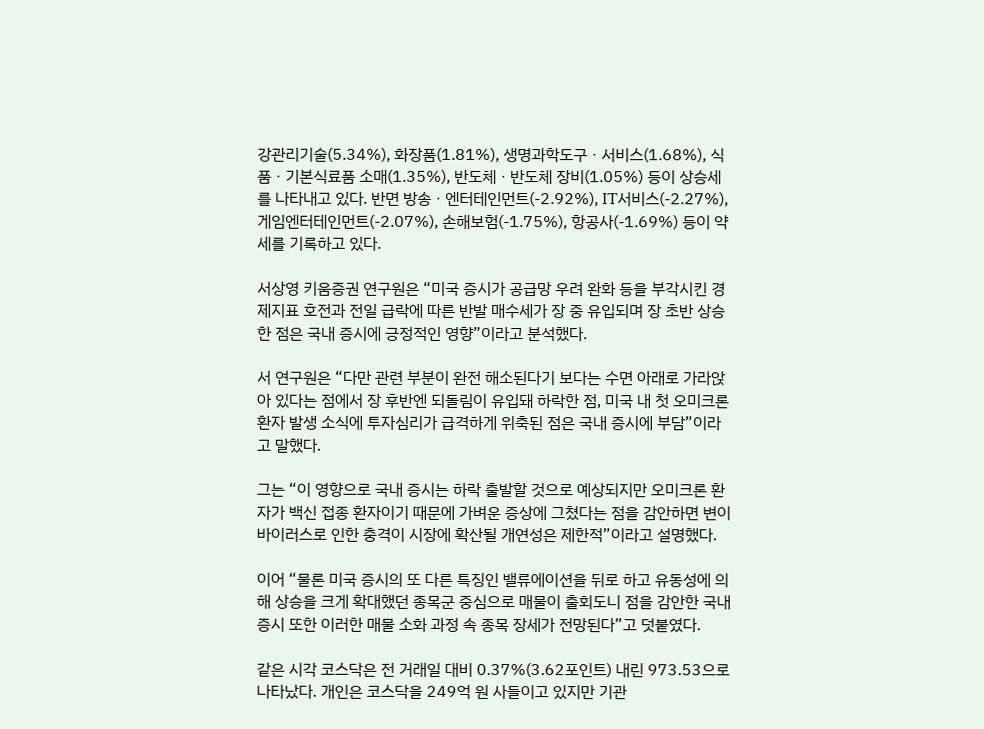강관리기술(5.34%), 화장품(1.81%), 생명과학도구ㆍ서비스(1.68%), 식품ㆍ기본식료품 소매(1.35%), 반도체ㆍ반도체 장비(1.05%) 등이 상승세를 나타내고 있다. 반면 방송ㆍ엔터테인먼트(-2.92%), IT서비스(-2.27%), 게임엔터테인먼트(-2.07%), 손해보험(-1.75%), 항공사(-1.69%) 등이 약세를 기록하고 있다.

서상영 키움증권 연구원은 “미국 증시가 공급망 우려 완화 등을 부각시킨 경제지표 호전과 전일 급락에 따른 반발 매수세가 장 중 유입되며 장 초반 상승한 점은 국내 증시에 긍정적인 영향”이라고 분석했다.

서 연구원은 “다만 관련 부분이 완전 해소된다기 보다는 수면 아래로 가라앉아 있다는 점에서 장 후반엔 되돌림이 유입돼 하락한 점, 미국 내 첫 오미크론 환자 발생 소식에 투자심리가 급격하게 위축된 점은 국내 증시에 부담”이라고 말했다.

그는 “이 영향으로 국내 증시는 하락 출발할 것으로 예상되지만 오미크론 환자가 백신 접종 환자이기 때문에 가벼운 증상에 그쳤다는 점을 감안하면 변이 바이러스로 인한 충격이 시장에 확산될 개연성은 제한적”이라고 설명했다.

이어 “물론 미국 증시의 또 다른 특징인 밸류에이션을 뒤로 하고 유동성에 의해 상승을 크게 확대했던 종목군 중심으로 매물이 출회도니 점을 감안한 국내 증시 또한 이러한 매물 소화 과정 속 종목 장세가 전망된다”고 덧붙였다.

같은 시각 코스닥은 전 거래일 대비 0.37%(3.62포인트) 내린 973.53으로 나타났다. 개인은 코스닥을 249억 원 사들이고 있지만 기관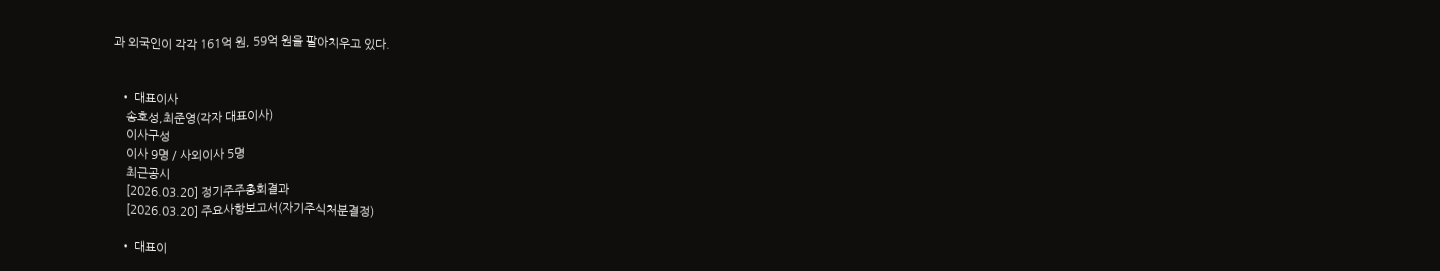과 외국인이 각각 161억 원, 59억 원을 팔아치우고 있다.


  • 대표이사
    송호성,최준영(각자 대표이사)
    이사구성
    이사 9명 / 사외이사 5명
    최근공시
    [2026.03.20] 정기주주총회결과
    [2026.03.20] 주요사항보고서(자기주식처분결정)

  • 대표이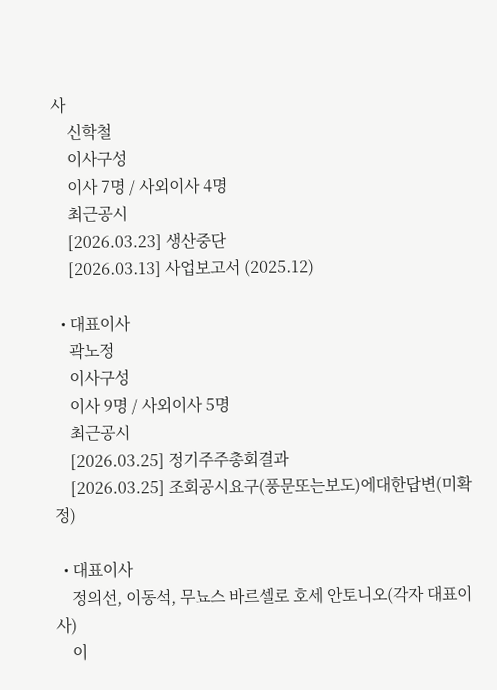사
    신학철
    이사구성
    이사 7명 / 사외이사 4명
    최근공시
    [2026.03.23] 생산중단
    [2026.03.13] 사업보고서 (2025.12)

  • 대표이사
    곽노정
    이사구성
    이사 9명 / 사외이사 5명
    최근공시
    [2026.03.25] 정기주주총회결과
    [2026.03.25] 조회공시요구(풍문또는보도)에대한답변(미확정)

  • 대표이사
    정의선, 이동석, 무뇨스 바르셀로 호세 안토니오(각자 대표이사)
    이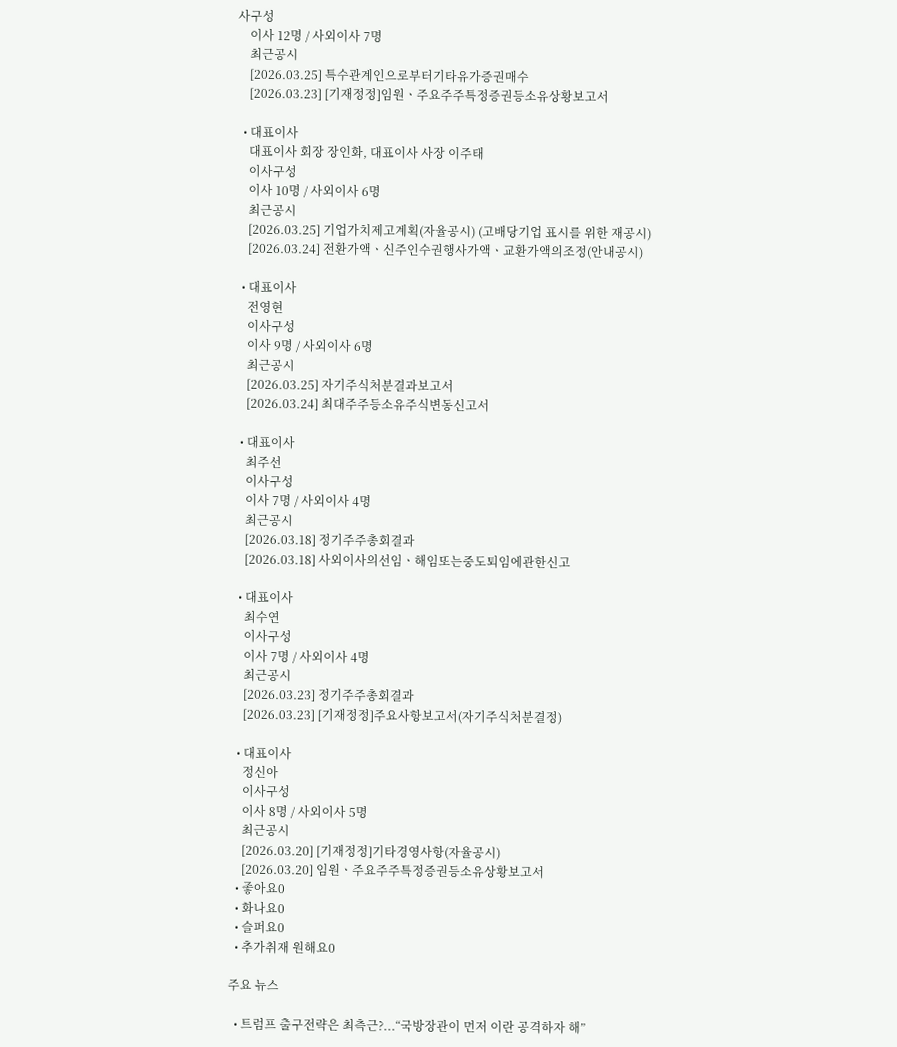사구성
    이사 12명 / 사외이사 7명
    최근공시
    [2026.03.25] 특수관계인으로부터기타유가증권매수
    [2026.03.23] [기재정정]임원ㆍ주요주주특정증권등소유상황보고서

  • 대표이사
    대표이사 회장 장인화, 대표이사 사장 이주태
    이사구성
    이사 10명 / 사외이사 6명
    최근공시
    [2026.03.25] 기업가치제고계획(자율공시) (고배당기업 표시를 위한 재공시)
    [2026.03.24] 전환가액ㆍ신주인수권행사가액ㆍ교환가액의조정(안내공시)

  • 대표이사
    전영현
    이사구성
    이사 9명 / 사외이사 6명
    최근공시
    [2026.03.25] 자기주식처분결과보고서
    [2026.03.24] 최대주주등소유주식변동신고서

  • 대표이사
    최주선
    이사구성
    이사 7명 / 사외이사 4명
    최근공시
    [2026.03.18] 정기주주총회결과
    [2026.03.18] 사외이사의선임ㆍ해임또는중도퇴임에관한신고

  • 대표이사
    최수연
    이사구성
    이사 7명 / 사외이사 4명
    최근공시
    [2026.03.23] 정기주주총회결과
    [2026.03.23] [기재정정]주요사항보고서(자기주식처분결정)

  • 대표이사
    정신아
    이사구성
    이사 8명 / 사외이사 5명
    최근공시
    [2026.03.20] [기재정정]기타경영사항(자율공시)
    [2026.03.20] 임원ㆍ주요주주특정증권등소유상황보고서
  • 좋아요0
  • 화나요0
  • 슬퍼요0
  • 추가취재 원해요0

주요 뉴스

  • 트럼프 출구전략은 최측근?...“국방장관이 먼저 이란 공격하자 해”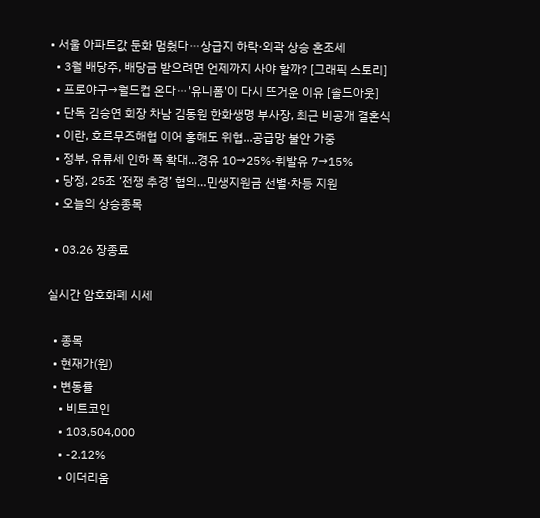• 서울 아파트값 둔화 멈췄다⋯상급지 하락·외곽 상승 혼조세
  • 3월 배당주, 배당금 받으려면 언제까지 사야 할까? [그래픽 스토리]
  • 프로야구→월드컵 온다⋯'유니폼'이 다시 뜨거운 이유 [솔드아웃]
  • 단독 김승연 회장 차남 김동원 한화생명 부사장, 최근 비공개 결혼식
  • 이란, 호르무즈해협 이어 홍해도 위협...공급망 불안 가중
  • 정부, 유류세 인하 폭 확대...경유 10→25%·휘발유 7→15%
  • 당정, 25조 ‘전쟁 추경’ 협의…민생지원금 선별·차등 지원
  • 오늘의 상승종목

  • 03.26 장종료

실시간 암호화폐 시세

  • 종목
  • 현재가(원)
  • 변동률
    • 비트코인
    • 103,504,000
    • -2.12%
    • 이더리움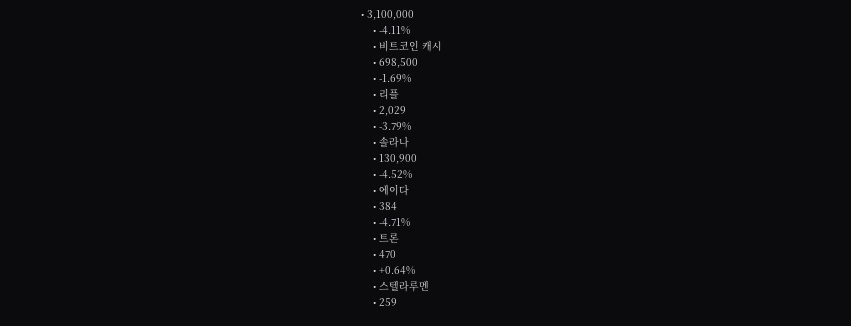• 3,100,000
    • -4.11%
    • 비트코인 캐시
    • 698,500
    • -1.69%
    • 리플
    • 2,029
    • -3.79%
    • 솔라나
    • 130,900
    • -4.52%
    • 에이다
    • 384
    • -4.71%
    • 트론
    • 470
    • +0.64%
    • 스텔라루멘
    • 259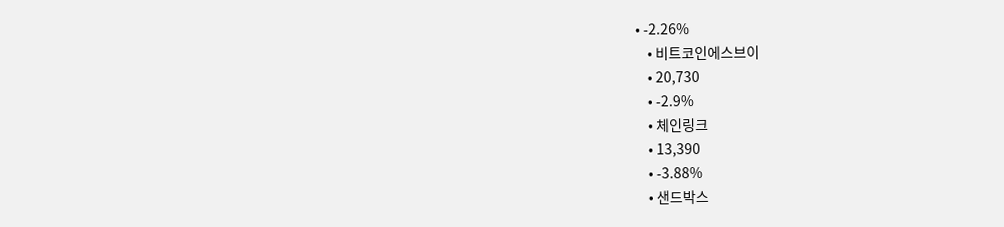• -2.26%
    • 비트코인에스브이
    • 20,730
    • -2.9%
    • 체인링크
    • 13,390
    • -3.88%
    • 샌드박스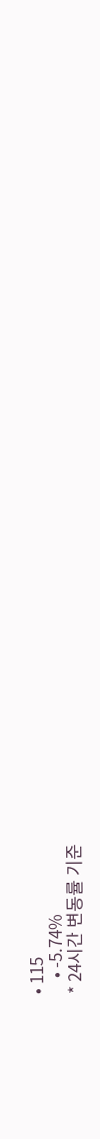• 115
    • -5.74%
* 24시간 변동률 기준